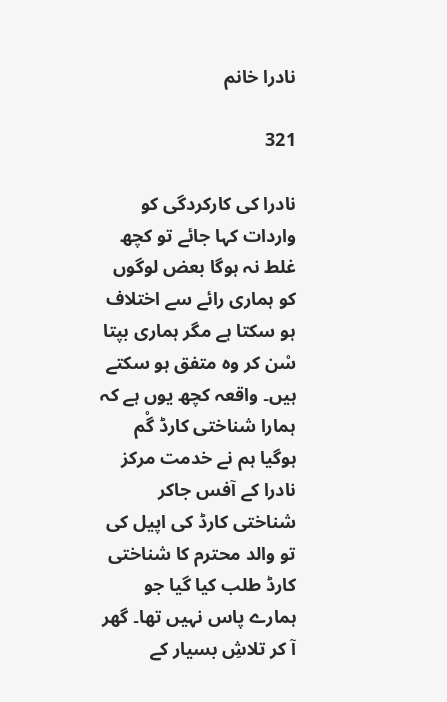نادرا خانم

321

نادرا کی کارکردگی کو واردات کہا جائے تو کچھ غلط نہ ہوگا بعض لوگوں کو ہماری رائے سے اختلاف ہو سکتا ہے مگر ہماری بپتا سْن کر وہ متفق ہو سکتے ہیں۔ واقعہ کچھ یوں ہے کہ ہمارا شناختی کارڈ گْم ہوگیا ہم نے خدمت مرکز نادرا کے آفس جاکر شناختی کارڈ کی اپیل کی تو والد محترم کا شناختی کارڈ طلب کیا گیا جو ہمارے پاس نہیں تھا۔ گھر آ کر تلاشِ بسیار کے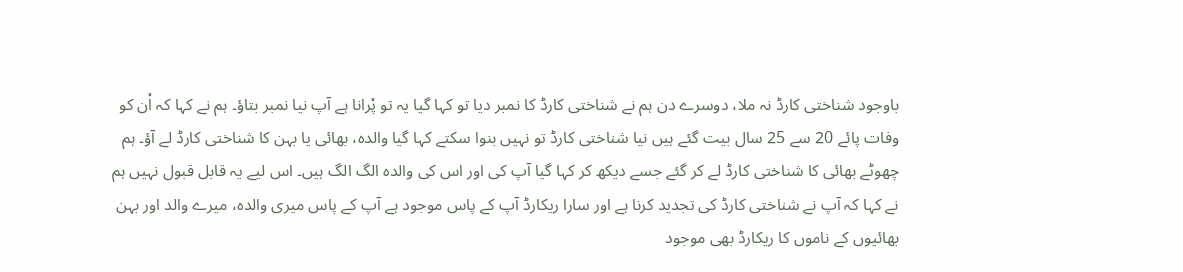باوجود شناختی کارڈ نہ ملا، دوسرے دن ہم نے شناختی کارڈ کا نمبر دیا تو کہا گیا یہ تو پْرانا ہے آپ نیا نمبر بتاؤ۔ ہم نے کہا کہ اْن کو وفات پائے 20 سے 25 سال بیت گئے ہیں نیا شناختی کارڈ تو نہیں بنوا سکتے کہا گیا والدہ، بھائی یا بہن کا شناختی کارڈ لے آؤ۔ ہم چھوٹے بھائی کا شناختی کارڈ لے کر گئے جسے دیکھ کر کہا گیا آپ کی اور اس کی والدہ الگ الگ ہیں۔ اس لیے یہ قابل قبول نہیں ہم نے کہا کہ آپ نے شناختی کارڈ کی تجدید کرنا ہے اور سارا ریکارڈ آپ کے پاس موجود ہے آپ کے پاس میری والدہ، میرے والد اور بہن بھائیوں کے ناموں کا ریکارڈ بھی موجود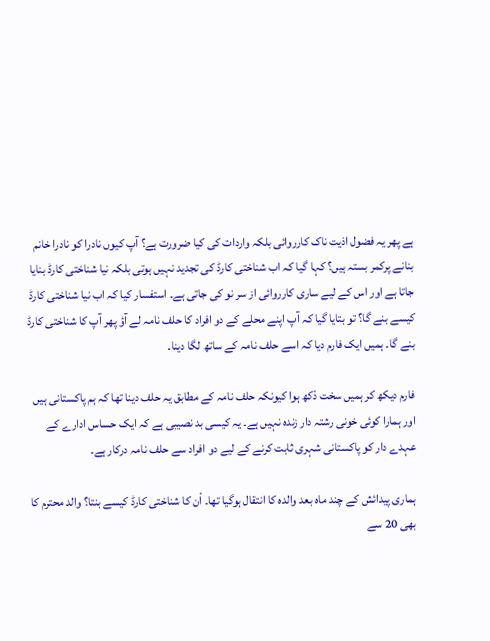ہے پھر یہ فضول اذیت ناک کارروائی بلکہ واردات کی کیا ضرورت ہے؟ آپ کیوں نادرا کو نادرا خانم بنانے پرکمر بستہ ہیں؟ کہا گیا کہ اب شناختی کارڈ کی تجدید نہیں ہوتی بلکہ نیا شناختی کارڈ بنایا جاتا ہے اور اس کے لیے ساری کارروائی از سر نو کی جاتی ہے۔ استفسار کیا کہ اب نیا شناختی کارڈ کیسے بنے گا؟ تو بتایا گیا کہ آپ اپنے محلے کے دو افراد کا حلف نامہ لے آؤ پھر آپ کا شناختی کارڈ بنے گا۔ ہمیں ایک فارم دیا کہ اسے حلف نامہ کے ساتھ لگا دینا۔

فارم دیکھ کر ہمیں سخت دْکھ ہوا کیونکہ حلف نامہ کے مطابق یہ حلف دینا تھا کہ ہم پاکستانی ہیں اور ہمارا کوئی خونی رشتہ دار زندہ نہیں ہے۔ یہ کیسی بد نصیبی ہے کہ ایک حساس ادارے کے عہدے دار کو پاکستانی شہری ثابت کرنے کے لیے دو افراد سے حلف نامہ درکار ہے۔

ہماری پیدائش کے چند ماہ بعد والدہ کا انتقال ہوگیا تھا۔ اْن کا شناختی کارڈ کیسے بنتا؟ والد محترم کا بھی 20 سے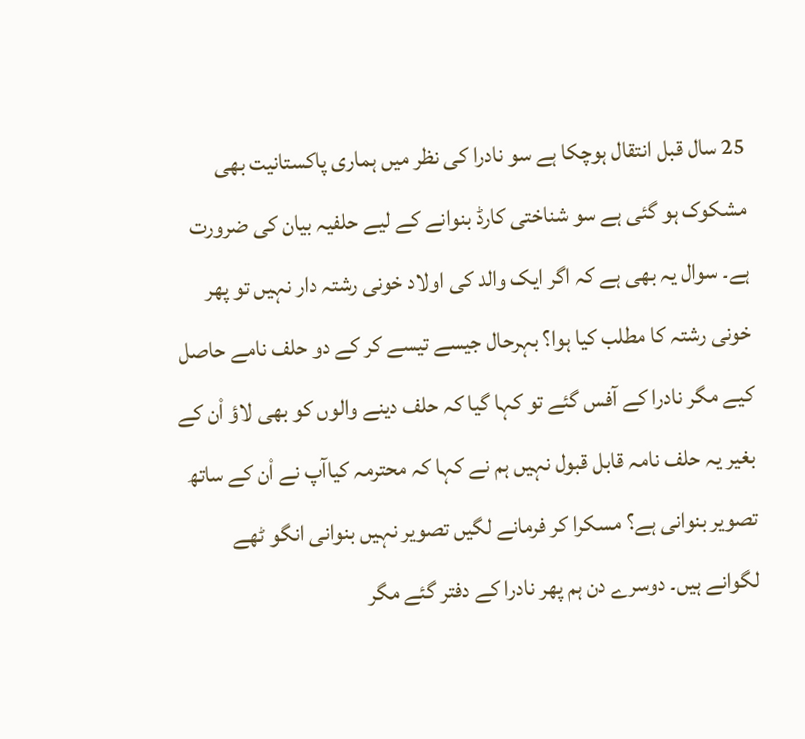25 سال قبل انتقال ہوچکا ہے سو نادرا کی نظر میں ہماری پاکستانیت بھی مشکوک ہو گئی ہے سو شناختی کارڈ بنوانے کے لیے حلفیہ بیان کی ضرورت ہے۔ سوال یہ بھی ہے کہ اگر ایک والد کی اولاد خونی رشتہ دار نہیں تو پھر خونی رشتہ کا مطلب کیا ہوا؟ بہرحال جیسے تیسے کر کے دو حلف نامے حاصل کیے مگر نادرا کے آفس گئے تو کہا گیا کہ حلف دینے والوں کو بھی لاؤ اْن کے بغیر یہ حلف نامہ قابل قبول نہیں ہم نے کہا کہ محترمہ کیاآپ نے اْن کے ساتھ تصویر بنوانی ہے؟ مسکرا کر فرمانے لگیں تصویر نہیں بنوانی انگو ٹھے لگوانے ہیں۔ دوسرے دن ہم پھر نادرا کے دفتر گئے مگر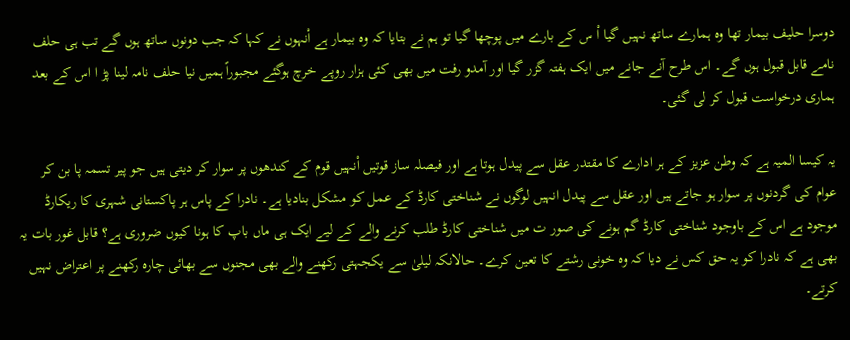دوسرا حلیف بیمار تھا وہ ہمارے ساتھ نہیں گیا اْ س کے بارے میں پوچھا گیا تو ہم نے بتایا کہ وہ بیمار ہے اْنہوں نے کہا کہ جب دونوں ساتھ ہوں گے تب ہی حلف نامے قابل قبول ہوں گے۔ اس طرح آنے جانے میں ایک ہفتہ گزر گیا اور آمدو رفت میں بھی کئی ہزار روپے خرچ ہوگئے مجبوراً ہمیں نیا حلف نامہ لینا پڑ ا اس کے بعد ہماری درخواست قبول کر لی گئی۔

یہ کیسا المیہ ہے کہ وطن عزیز کے ہر ادارے کا مقتدر عقل سے پیدل ہوتا ہے اور فیصلہ ساز قوتیں اْنہیں قوم کے کندھوں پر سوار کر دیتی ہیں جو پیر تسمہ پا بن کر عوام کی گردنوں پر سوار ہو جاتے ہیں اور عقل سے پیدل انہیں لوگوں نے شناختی کارڈ کے عمل کو مشکل بنادیا ہے۔ نادرا کے پاس ہر پاکستانی شہری کا ریکارڈ موجود ہے اس کے باوجود شناختی کارڈ گم ہونے کی صور ت میں شناختی کارڈ طلب کرنے والے کے لیے ایک ہی ماں باپ کا ہونا کیوں ضروری ہے؟ قابل غور بات یہ بھی ہے کہ نادرا کو یہ حق کس نے دیا کہ وہ خونی رشتے کا تعین کرے۔ حالانکہ لیلیٰ سے یکجہتی رکھنے والے بھی مجنوں سے بھائی چارہ رکھنے پر اعتراض نہیں کرتے۔